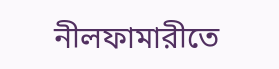নীলফামারীতে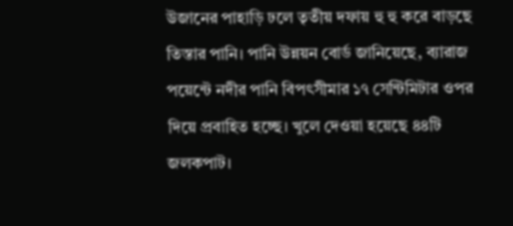উজানের পাহাড়ি ঢলে তৃতীয় দফায় হু হু করে বাড়ছে তিস্তার পানি। পানি উন্নয়ন বোর্ড জানিয়েছে, ব্যারাজ পয়েন্টে নদীর পানি বিপৎসীমার ১৭ সেন্টিমিটার ওপর দিয়ে প্রবাহিত হচ্ছে। খুলে দেওয়া হয়েছে ৪৪টি জলকপাট।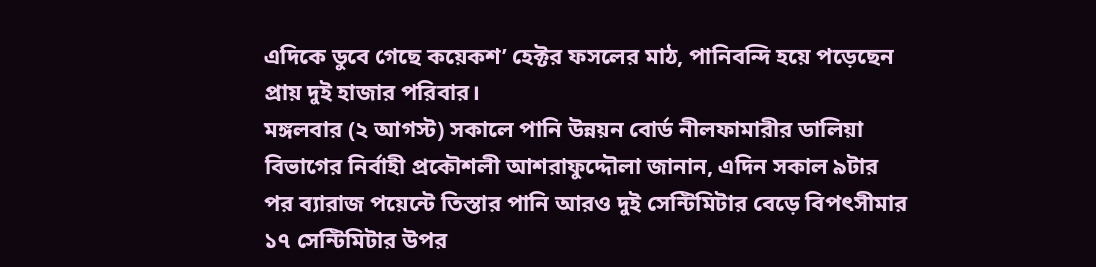এদিকে ডুবে গেছে কয়েকশ’ হেক্টর ফসলের মাঠ, পানিবন্দি হয়ে পড়েছেন প্রায় দুই হাজার পরিবার।
মঙ্গলবার (২ আগস্ট) সকালে পানি উন্নয়ন বোর্ড নীলফামারীর ডালিয়া বিভাগের নির্বাহী প্রকৌশলী আশরাফুদ্দৌলা জানান, এদিন সকাল ৯টার পর ব্যারাজ পয়েন্টে তিস্তার পানি আরও দুই সেন্টিমিটার বেড়ে বিপৎসীমার ১৭ সেন্টিমিটার উপর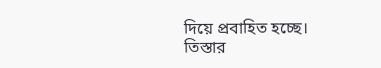দিয়ে প্রবাহিত হচ্ছে।
তিস্তার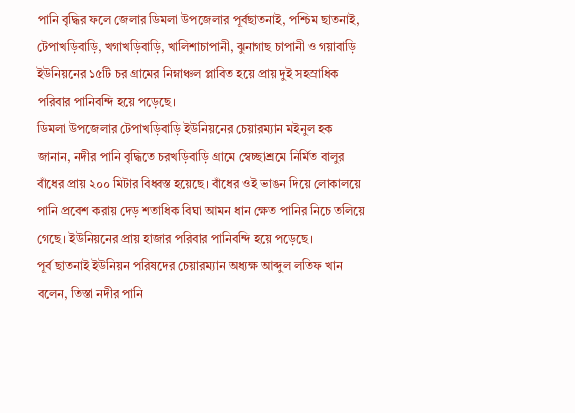পানি বৃদ্ধির ফলে জেলার ডিমলা উপজেলার পূর্বছাতনাই, পশ্চিম ছাতনাই, টেপাখড়িবাড়ি, খগাখড়িবাড়ি, খালিশাচাপানী, ঝুনাগাছ চাপানী ও গয়াবাড়ি ইউনিয়নের ১৫টি চর গ্রামের নিম্নাঞ্চল প্লাবিত হয়ে প্রায় দুই সহস্রাধিক পরিবার পানিবন্দি হয়ে পড়েছে।
ডিমলা উপজেলার টেপাখড়িবাড়ি ইউনিয়নের চেয়ারম্যান মইনুল হক জানান, নদীর পানি বৃদ্ধিতে চরখড়িবাড়ি গ্রামে স্বেচ্ছাশ্রমে নির্মিত বালুর বাঁধের প্রায় ২০০ মিটার বিধ্বস্ত হয়েছে। বাঁধের ওই ভাঙন দিয়ে লোকালয়ে পানি প্রবেশ করায় দেড় শতাধিক বিঘা আমন ধান ক্ষেত পানির নিচে তলিয়ে গেছে। ইউনিয়নের প্রায় হাজার পরিবার পানিবন্দি হয়ে পড়েছে।
পূর্ব ছাতনাই ইউনিয়ন পরিষদের চেয়ারম্যান অধ্যক্ষ আব্দুল লতিফ খান বলেন, তিস্তা নদীর পানি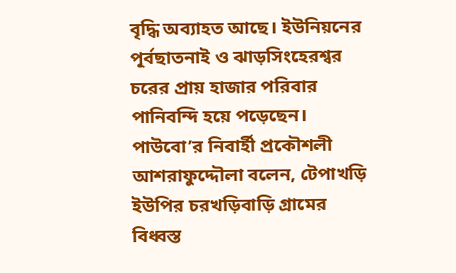বৃদ্ধি অব্যাহত আছে। ইউনিয়নের পূর্বছাতনাই ও ঝাড়সিংহেরশ্বর চরের প্রায় হাজার পরিবার পানিবন্দি হয়ে পড়েছেন।
পাউবো’র নিবার্হী প্রকৌশলী আশরাফুদ্দৌলা বলেন, টেপাখড়ি ইউপির চরখড়িবাড়ি গ্রামের বিধ্বস্ত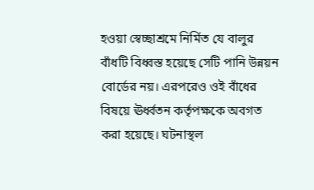হওয়া স্বেচ্ছাশ্রমে নির্মিত যে বালুর বাঁধটি বিধ্বস্ত হয়েছে সেটি পানি উন্নয়ন বোর্ডের নয়। এরপরেও ওই বাঁধের বিষয়ে ঊর্ধ্বতন কর্তৃপক্ষকে অবগত করা হয়েছে। ঘটনাস্থল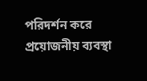পরিদর্শন করে প্রয়োজনীয় ব্যবস্থা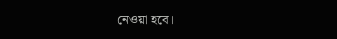নেওয়া হবে।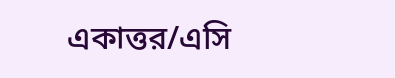একাত্তর/এসি